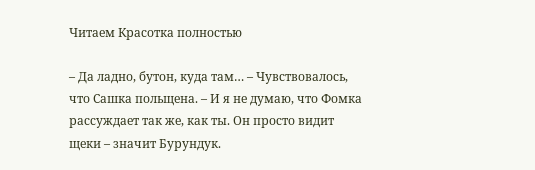Читаем Красотка полностью

– Да ладно, бутон, куда там… – Чувствовалось, что Сашка польщена. – И я не думаю, что Фомка рассуждает так же, как ты. Он просто видит щеки – значит Бурундук.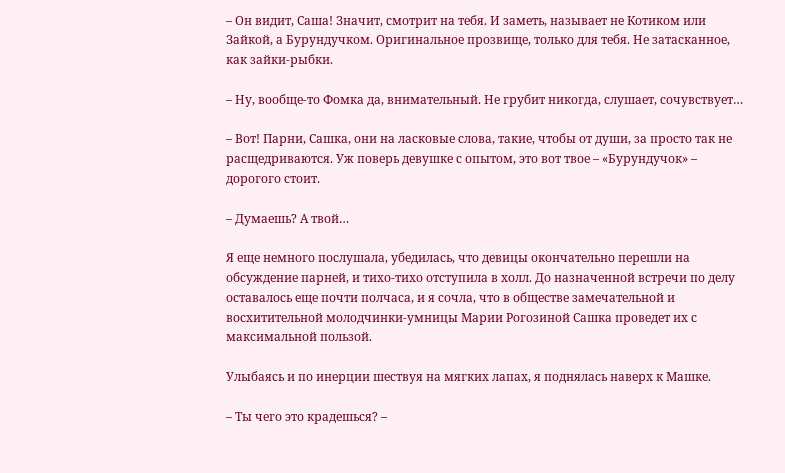– Он видит, Саша! Значит, смотрит на тебя. И заметь, называет не Котиком или Зайкой, а Бурундучком. Оригинальное прозвище, только для тебя. Не затасканное, как зайки-рыбки.

– Ну, вообще-то Фомка да, внимательный. Не грубит никогда, слушает, сочувствует…

– Вот! Парни, Сашка, они на ласковые слова, такие, чтобы от души, за просто так не расщедриваются. Уж поверь девушке с опытом, это вот твое – «Бурундучок» – дорогого стоит.

– Думаешь? А твой…

Я еще немного послушала, убедилась, что девицы окончательно перешли на обсуждение парней, и тихо-тихо отступила в холл. До назначенной встречи по делу оставалось еще почти полчаса, и я сочла, что в обществе замечательной и восхитительной молодчинки-умницы Марии Рогозиной Сашка проведет их с максимальной пользой.

Улыбаясь и по инерции шествуя на мягких лапах, я поднялась наверх к Машке.

– Ты чего это крадешься? –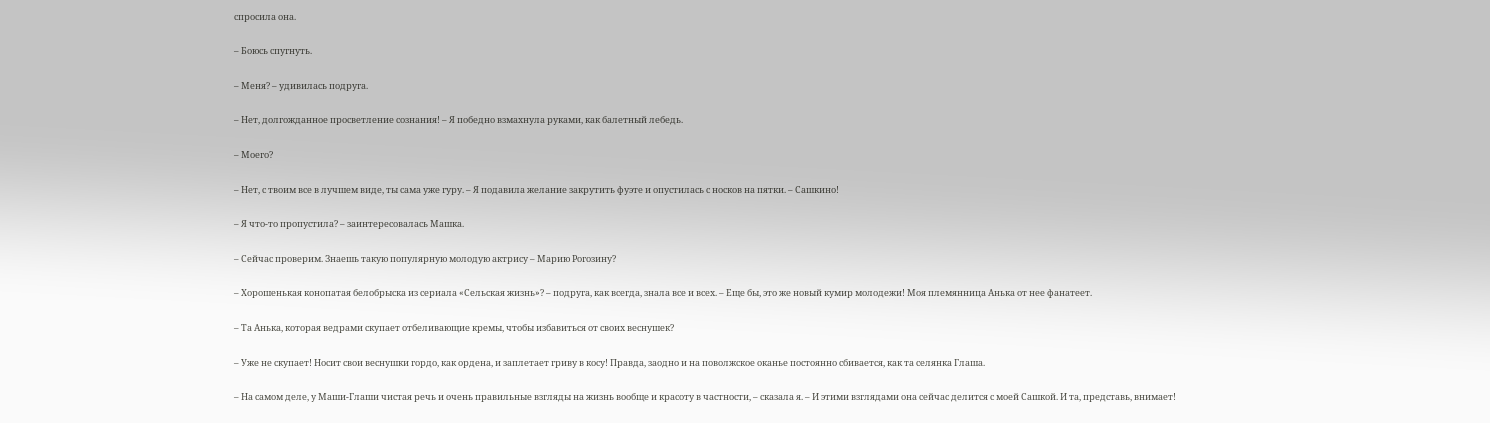спросила она.

– Боюсь спугнуть.

– Меня? – удивилась подруга.

– Нет, долгожданное просветление сознания! – Я победно взмахнула руками, как балетный лебедь.

– Моего?

– Нет, с твоим все в лучшем виде, ты сама уже гуру. – Я подавила желание закрутить фуэте и опустилась с носков на пятки. – Сашкино!

– Я что-то пропустила? – заинтересовалась Машка.

– Сейчас проверим. Знаешь такую популярную молодую актрису – Марию Рогозину?

– Хорошенькая конопатая белобрыска из сериала «Сельская жизнь»? – подруга, как всегда, знала все и всех. – Еще бы, это же новый кумир молодежи! Моя племянница Анька от нее фанатеет.

– Та Анька, которая ведрами скупает отбеливающие кремы, чтобы избавиться от своих веснушек?

– Уже не скупает! Носит свои веснушки гордо, как ордена, и заплетает гриву в косу! Правда, заодно и на поволжское оканье постоянно сбивается, как та селянка Глаша.

– На самом деле, у Маши-Глаши чистая речь и очень правильные взгляды на жизнь вообще и красоту в частности, – сказала я. – И этими взглядами она сейчас делится с моей Сашкой. И та, представь, внимает!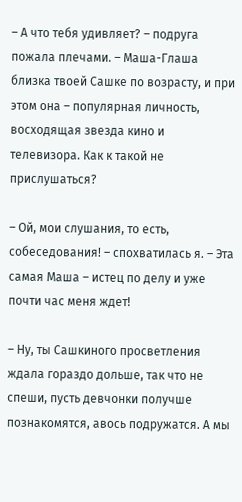– А что тебя удивляет? – подруга пожала плечами. – Маша-Глаша близка твоей Сашке по возрасту, и при этом она – популярная личность, восходящая звезда кино и телевизора. Как к такой не прислушаться?

– Ой, мои слушания, то есть, собеседования! – спохватилась я. – Эта самая Маша – истец по делу и уже почти час меня ждет!

– Ну, ты Сашкиного просветления ждала гораздо дольше, так что не спеши, пусть девчонки получше познакомятся, авось подружатся. А мы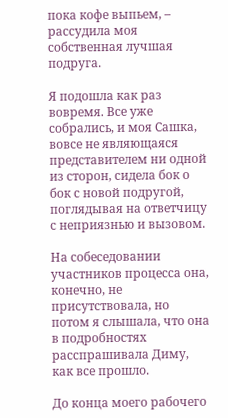пока кофе выпьем, – рассудила моя собственная лучшая подруга.

Я подошла как раз вовремя. Все уже собрались, и моя Сашка, вовсе не являющаяся представителем ни одной из сторон, сидела бок о бок с новой подругой, поглядывая на ответчицу с неприязнью и вызовом.

На собеседовании участников процесса она, конечно, не присутствовала, но потом я слышала, что она в подробностях расспрашивала Диму, как все прошло.

До конца моего рабочего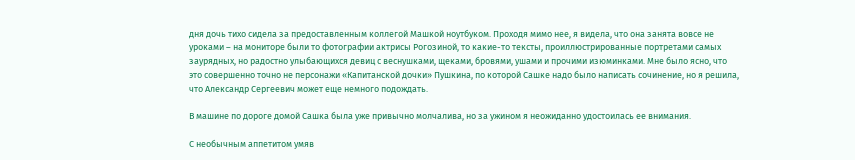дня дочь тихо сидела за предоставленным коллегой Машкой ноутбуком. Проходя мимо нее, я видела, что она занята вовсе не уроками – на мониторе были то фотографии актрисы Рогозиной, то какие-то тексты, проиллюстрированные портретами самых заурядных, но радостно улыбающихся девиц с веснушками, щеками, бровями, ушами и прочими изюминками. Мне было ясно, что это совершенно точно не персонажи «Капитанской дочки» Пушкина, по которой Сашке надо было написать сочинение, но я решила, что Александр Сергеевич может еще немного подождать.

В машине по дороге домой Сашка была уже привычно молчалива, но за ужином я неожиданно удостоилась ее внимания.

С необычным аппетитом умяв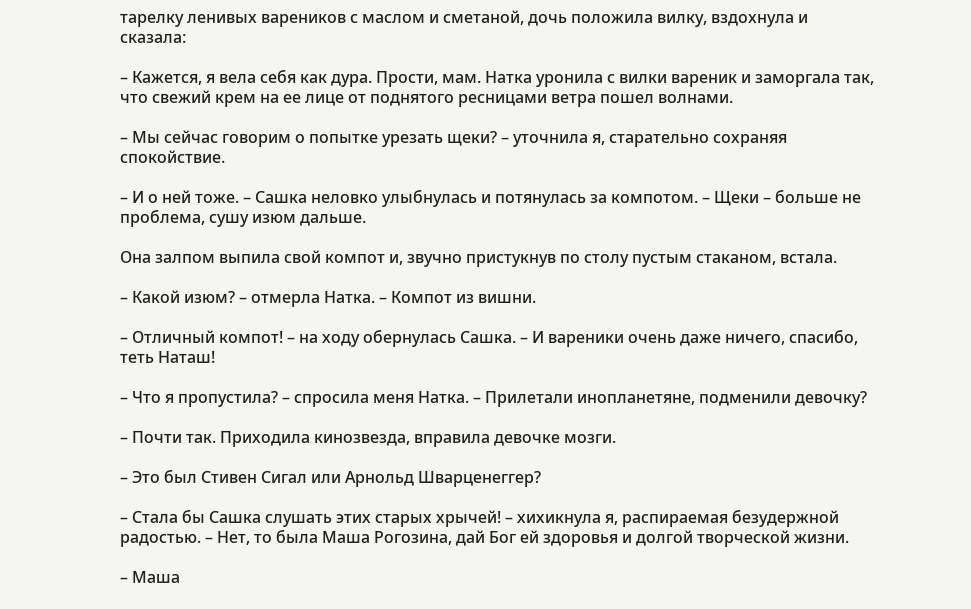тарелку ленивых вареников с маслом и сметаной, дочь положила вилку, вздохнула и сказала:

– Кажется, я вела себя как дура. Прости, мам. Натка уронила с вилки вареник и заморгала так, что свежий крем на ее лице от поднятого ресницами ветра пошел волнами.

– Мы сейчас говорим о попытке урезать щеки? – уточнила я, старательно сохраняя спокойствие.

– И о ней тоже. – Сашка неловко улыбнулась и потянулась за компотом. – Щеки – больше не проблема, сушу изюм дальше.

Она залпом выпила свой компот и, звучно пристукнув по столу пустым стаканом, встала.

– Какой изюм? – отмерла Натка. – Компот из вишни.

– Отличный компот! – на ходу обернулась Сашка. – И вареники очень даже ничего, спасибо, теть Наташ!

– Что я пропустила? – спросила меня Натка. – Прилетали инопланетяне, подменили девочку?

– Почти так. Приходила кинозвезда, вправила девочке мозги.

– Это был Стивен Сигал или Арнольд Шварценеггер?

– Стала бы Сашка слушать этих старых хрычей! – хихикнула я, распираемая безудержной радостью. – Нет, то была Маша Рогозина, дай Бог ей здоровья и долгой творческой жизни.

– Маша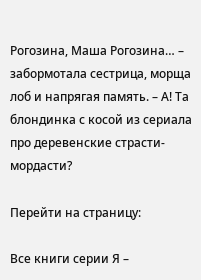Рогозина, Маша Рогозина… – забормотала сестрица, морща лоб и напрягая память. – А! Та блондинка с косой из сериала про деревенские страсти-мордасти?

Перейти на страницу:

Все книги серии Я –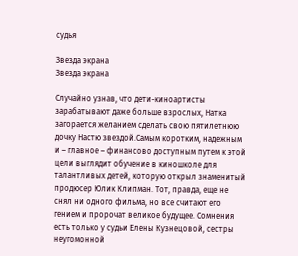судья

Звезда экрана
Звезда экрана

Случайно узнав, что дети-киноартисты зарабатывают даже больше взрослых, Натка загорается желанием сделать свою пятилетнюю дочку Настю звездой.Самым коротким, надежным и – главное – финансово доступным путем к этой цели выглядит обучение в киношколе для талантливых детей, которую открыл знаменитый продюсер Юлик Клипман. Тот, правда, еще не снял ни одного фильма, но все считают его гением и пророчат великое будущее. Сомнения есть только у судьи Елены Кузнецовой, сестры неугомонной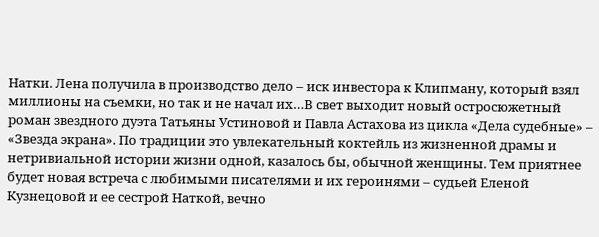Натки. Лена получила в производство дело – иск инвестора к Клипману, который взял миллионы на съемки, но так и не начал их…В свет выходит новый остросюжетный роман звездного дуэта Татьяны Устиновой и Павла Астахова из цикла «Дела судебные» – «Звезда экрана». По традиции это увлекательный коктейль из жизненной драмы и нетривиальной истории жизни одной, казалось бы, обычной женщины. Тем приятнее будет новая встреча с любимыми писателями и их героинями – судьей Еленой Кузнецовой и ее сестрой Наткой, вечно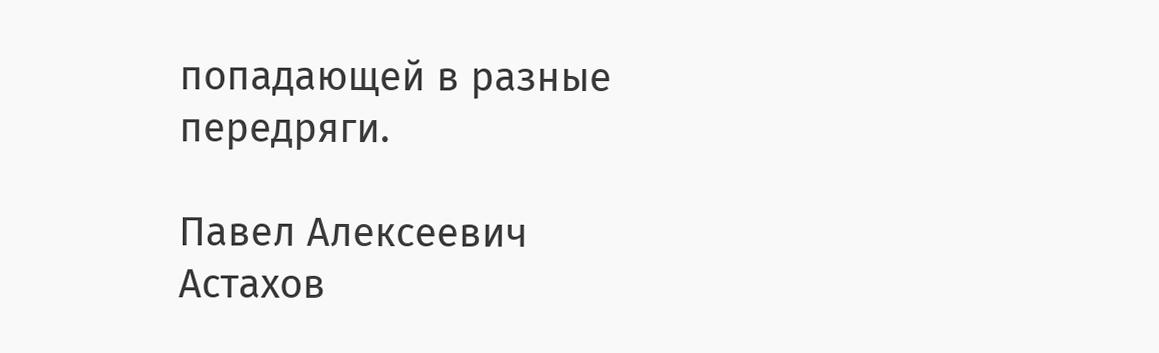попадающей в разные передряги.

Павел Алексеевич Астахов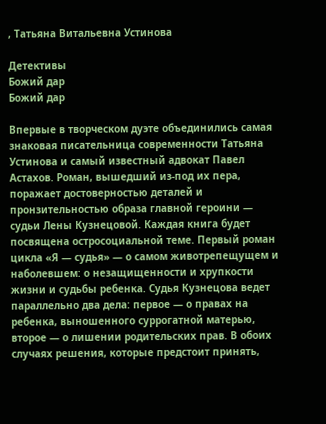, Татьяна Витальевна Устинова

Детективы
Божий дар
Божий дар

Впервые в творческом дуэте объединились самая знаковая писательница современности Татьяна Устинова и самый известный адвокат Павел Астахов. Роман, вышедший из-под их пера, поражает достоверностью деталей и пронзительностью образа главной героини — судьи Лены Кузнецовой. Каждая книга будет посвящена остросоциальной теме. Первый роман цикла «Я — судья» — о самом животрепещущем и наболевшем: о незащищенности и хрупкости жизни и судьбы ребенка. Судья Кузнецова ведет параллельно два дела: первое — о правах на ребенка, выношенного суррогатной матерью, второе — о лишении родительских прав. В обоих случаях решения, которые предстоит принять,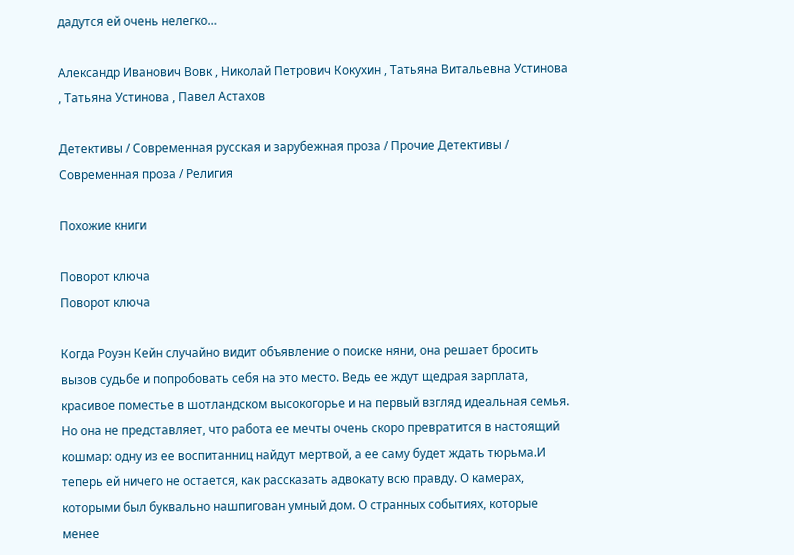дадутся ей очень нелегко…

Александр Иванович Вовк , Николай Петрович Кокухин , Татьяна Витальевна Устинова , Татьяна Устинова , Павел Астахов

Детективы / Современная русская и зарубежная проза / Прочие Детективы / Современная проза / Религия

Похожие книги

Поворот ключа
Поворот ключа

Когда Роуэн Кейн случайно видит объявление о поиске няни, она решает бросить вызов судьбе и попробовать себя на это место. Ведь ее ждут щедрая зарплата, красивое поместье в шотландском высокогорье и на первый взгляд идеальная семья. Но она не представляет, что работа ее мечты очень скоро превратится в настоящий кошмар: одну из ее воспитанниц найдут мертвой, а ее саму будет ждать тюрьма.И теперь ей ничего не остается, как рассказать адвокату всю правду. О камерах, которыми был буквально нашпигован умный дом. О странных событиях, которые менее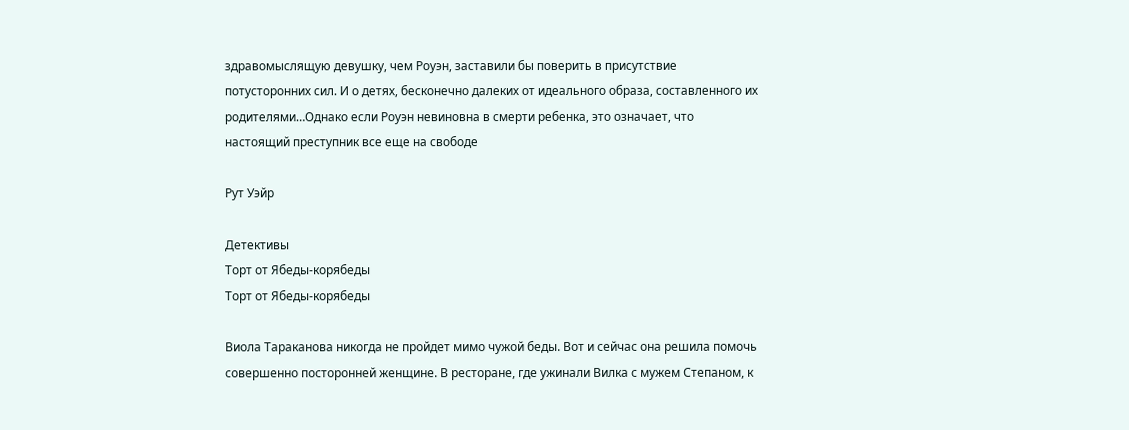здравомыслящую девушку, чем Роуэн, заставили бы поверить в присутствие потусторонних сил. И о детях, бесконечно далеких от идеального образа, составленного их родителями…Однако если Роуэн невиновна в смерти ребенка, это означает, что настоящий преступник все еще на свободе

Рут Уэйр

Детективы
Торт от Ябеды-корябеды
Торт от Ябеды-корябеды

Виола Тараканова никогда не пройдет мимо чужой беды. Вот и сейчас она решила помочь совершенно посторонней женщине. В ресторане, где ужинали Вилка с мужем Степаном, к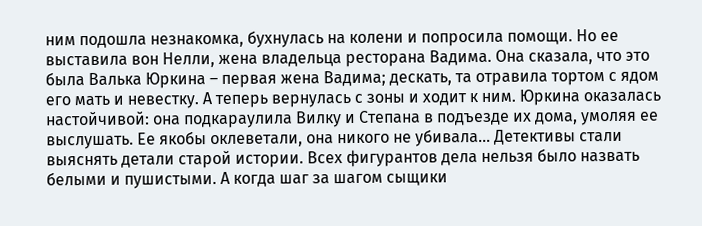ним подошла незнакомка, бухнулась на колени и попросила помощи. Но ее выставила вон Нелли, жена владельца ресторана Вадима. Она сказала, что это была Валька Юркина – первая жена Вадима; дескать, та отравила тортом с ядом его мать и невестку. А теперь вернулась с зоны и ходит к ним. Юркина оказалась настойчивой: она подкараулила Вилку и Степана в подъезде их дома, умоляя ее выслушать. Ее якобы оклеветали, она никого не убивала… Детективы стали выяснять детали старой истории. Всех фигурантов дела нельзя было назвать белыми и пушистыми. А когда шаг за шагом сыщики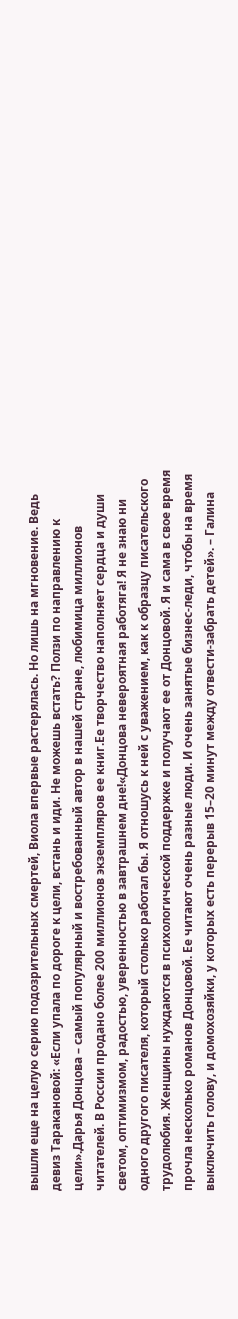вышли еще на целую серию подозрительных смертей, Виола впервые растерялась. Но лишь на мгновение. Ведь девиз Таракановой: «Если упала по дороге к цели, встань и иди. Не можешь встать? Ползи по направлению к цели».Дарья Донцова – самый популярный и востребованный автор в нашей стране, любимица миллионов читателей. В России продано более 200 миллионов экземпляров ее книг.Ее творчество наполняет сердца и души светом, оптимизмом, радостью, уверенностью в завтрашнем дне!«Донцова невероятная работяга! Я не знаю ни одного другого писателя, который столько работал бы. Я отношусь к ней с уважением, как к образцу писательского трудолюбия. Женщины нуждаются в психологической поддержке и получают ее от Донцовой. Я и сама в свое время прочла несколько романов Донцовой. Ее читают очень разные люди. И очень занятые бизнес-леди, чтобы на время выключить голову, и домохозяйки, у которых есть перерыв 15–20 минут между отвести-забрать детей». – Галина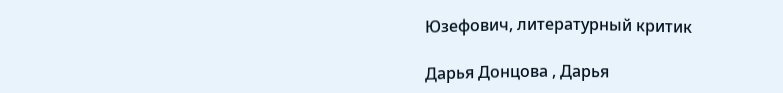Юзефович, литературный критик

Дарья Донцова , Дарья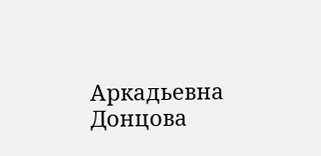Аркадьевна Донцова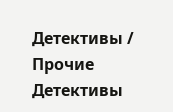Детективы / Прочие Детективы